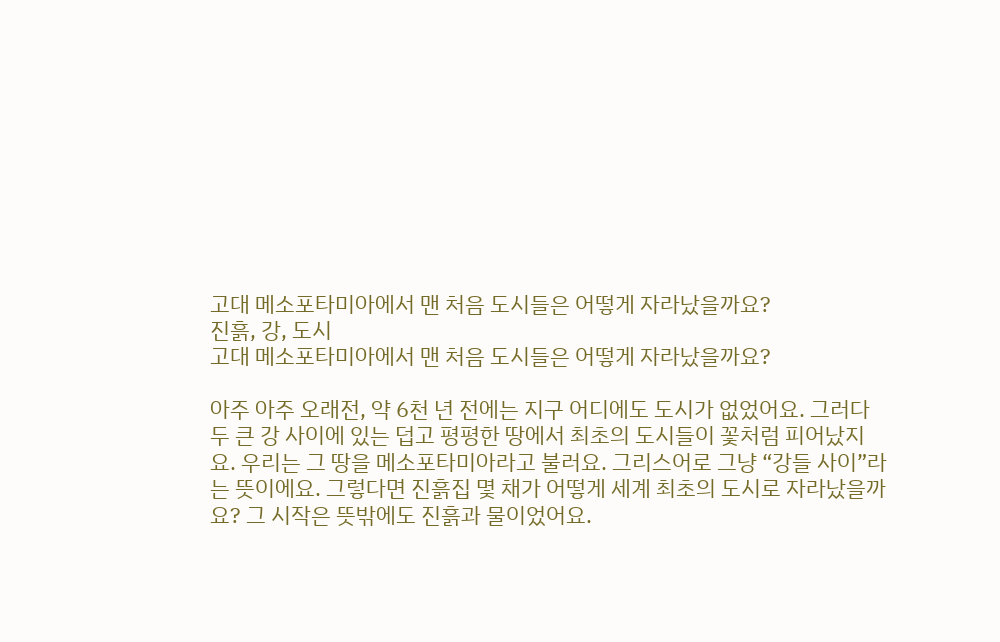고대 메소포타미아에서 맨 처음 도시들은 어떻게 자라났을까요?
진흙, 강, 도시
고대 메소포타미아에서 맨 처음 도시들은 어떻게 자라났을까요?

아주 아주 오래전, 약 6천 년 전에는 지구 어디에도 도시가 없었어요. 그러다 두 큰 강 사이에 있는 덥고 평평한 땅에서 최초의 도시들이 꽃처럼 피어났지요. 우리는 그 땅을 메소포타미아라고 불러요. 그리스어로 그냥 “강들 사이”라는 뜻이에요. 그렇다면 진흙집 몇 채가 어떻게 세계 최초의 도시로 자라났을까요? 그 시작은 뜻밖에도 진흙과 물이었어요.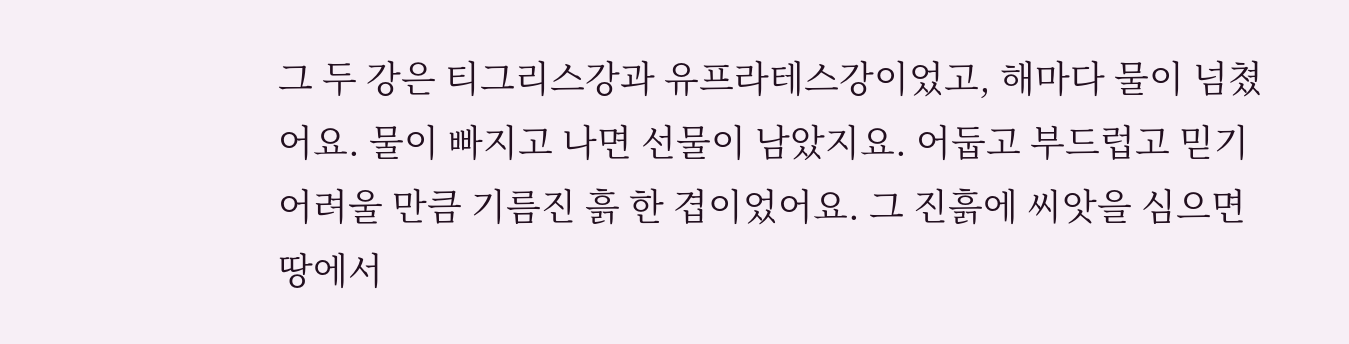그 두 강은 티그리스강과 유프라테스강이었고, 해마다 물이 넘쳤어요. 물이 빠지고 나면 선물이 남았지요. 어둡고 부드럽고 믿기 어려울 만큼 기름진 흙 한 겹이었어요. 그 진흙에 씨앗을 심으면 땅에서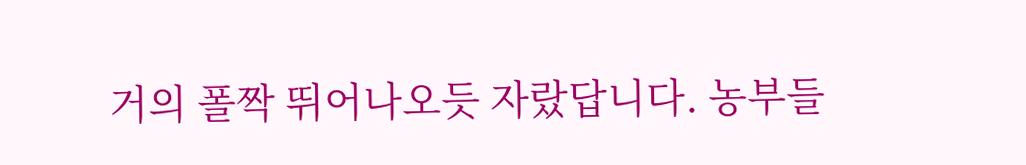거의 폴짝 뛰어나오듯 자랐답니다. 농부들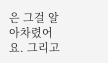은 그걸 알아차렸어요. 그리고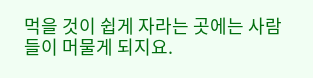먹을 것이 쉽게 자라는 곳에는 사람들이 머물게 되지요.